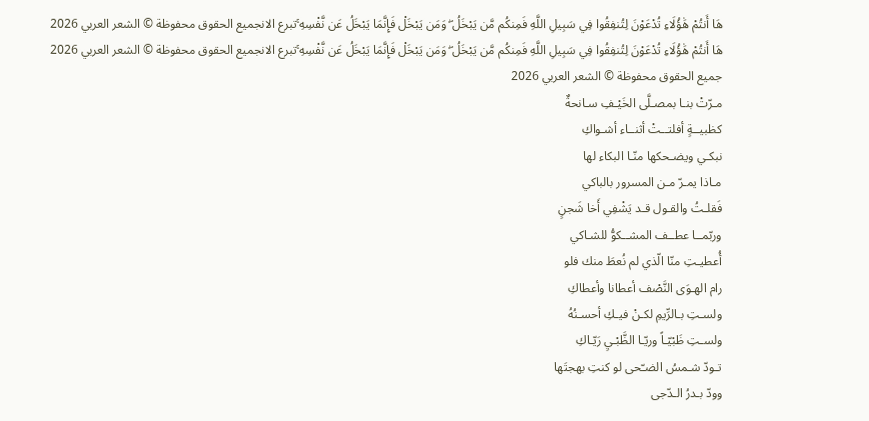هَا أَنتُمْ هَٰؤُلَاءِ تُدْعَوْنَ لِتُنفِقُوا فِي سَبِيلِ اللَّهِ فَمِنكُم مَّن يَبْخَلُ ۖ وَمَن يَبْخَلْ فَإِنَّمَا يَبْخَلُ عَن نَّفْسِهِ ۚتبرع الانجميع الحقوق محفوظة © الشعر العربي 2026
هَا أَنتُمْ هَٰؤُلَاءِ تُدْعَوْنَ لِتُنفِقُوا فِي سَبِيلِ اللَّهِ فَمِنكُم مَّن يَبْخَلُ ۖ وَمَن يَبْخَلْ فَإِنَّمَا يَبْخَلُ عَن نَّفْسِهِ ۚتبرع الانجميع الحقوق محفوظة © الشعر العربي 2026
جميع الحقوق محفوظة © الشعر العربي 2026
مـرّتْ بنـا بمصـلَّى الخَيْـفِ سـانحةٌ
كظبيــةٍ أفلتــتْ أثنــاء أشـواكِ
نبكـي ويضـحكها منّـا البكاء لها
مـاذا يمـرّ مـن المسرور بالباكي
فَقلـتُ والقـول قـد يَشْفِي أَخا شَجنٍ
وربّمــا عطــف المشــكوُّ للشـاكي
أُعطيـتِ منّا الّذي لم نُعطَ منك فلو
رام الهـوَى النَّصْف أعطانا وأعطاكِ
ولسـتِ بـالرِّيمِ لكـنْ فيـكِ أحسـنُهُ
ولسـتِ ظَبْيّـاً وريّـا الظَّبْـيِ رَيّـاكِ
تـودّ شـمسُ الضـّحى لو كنتِ بهجتَها
وودّ بـدرُ الـدّجى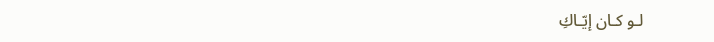لـو كـان إيّـاكِ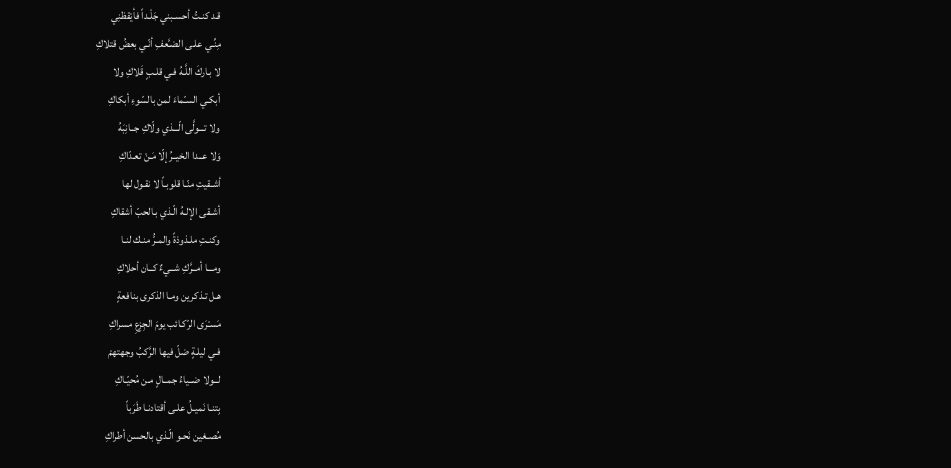قـد كنـتُ أحسـبني جَلْـداً فأيْقظنِي
مِنِّـي علـى الضـَّعفِ أنّـي بعضُ قتلاكِ
لا بـاركَ اللَّـهُ فـي قلـبٍ قَلاكِ ولا
أبكـي السـّماءَ لمن بالسّوءِ أبكاكِ
ولا تـــولَّى الّـــذي ولّاكِ جــانِبَهُ
وَلا عــدا الخيــرُ إلّا مَـنْ تعـدّاكِ
أشـقيتِ منّـا قلوبـاً لا نقـول لها
أشـقى الإلـهُ الّـذي بـالحبّ أشقاكِ
وكنـتِ ملـذوذةً والمـرُّ منـك لنـا
ومـــا أمــرَّكِ شــيءٌ كــان أحلاكِ
هـل تـذكرين ومـا الذكرى بنافعةٍ
مَسـْرَى الرّكـائب يومَ الجِزعِ مسراكِ
فـي ليلـةٍ ضلّ فيها الرَّكبُ وجهتهمْ
لــولا ضــياءُ جمــالٍ مـن مُحيّـاكِ
بِتنـا نَميـلُ علـى أقتادنـا طَرَباً
مُصـغين نَحـو الّـذي بالحسن أطراكِ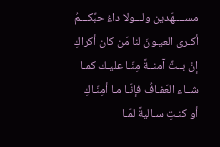مســــهّدين ولـــولا داءُ حبِّكـــمُ
أكـرى العيـونَ لنا مَن كان أكراكِ
إنْ بــتِّ آمنــةً مِنّـا عليـك كمـا
شــاء العَفـافُ فإنّـا مـا أمِنّـاكِ
أو كنـتِ سـاليةً لمّـا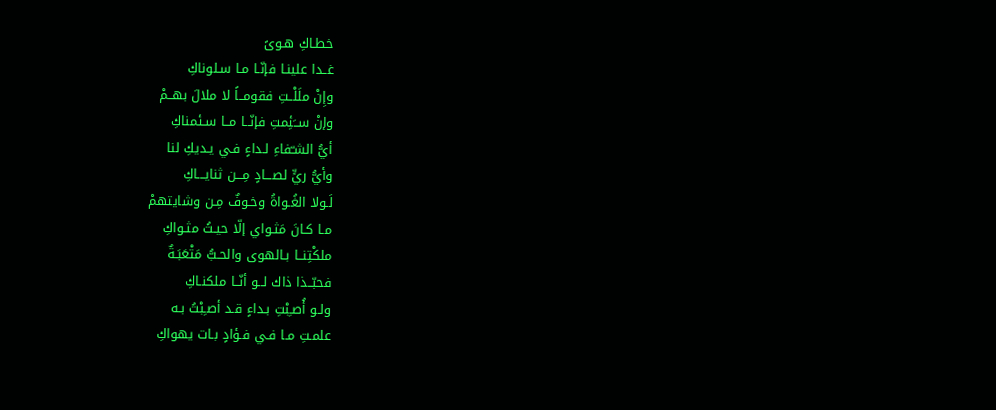خطـاكِ هـوىً
غــدا علينـا فإنّـا مـا سـلوناكِ
وإِنْ ملَلْــتِ فقومــاً لا ملالَ بهــمْ
وإنْ ســَئِمتِ فإنّــا مــا سـئمناكِ
أيُّ الشـّفاءِ لـداءٍ فـي يـديكِ لنا
وأيُّ ريٍّ لصـــادٍ مِـــن ثنايـــاكِ
لَـولا الغُـواةُ وخـوفٌ مِـن وشايتهمْ
مـا كـانَ مَثـواي إلّا حيـثُ مثـواكِ
ملكْتِنــا بـالهوى والحـبُّ مَتْعَبَـةٌ
فحبّــذا ذاك لــو أنّــا ملكنـاكِ
ولـو أُصـِبْتِ بـداءٍ قـد أصـِبْتُ بـه
علمـتِ مـا فـي فـؤادٍ بـات يهواكِ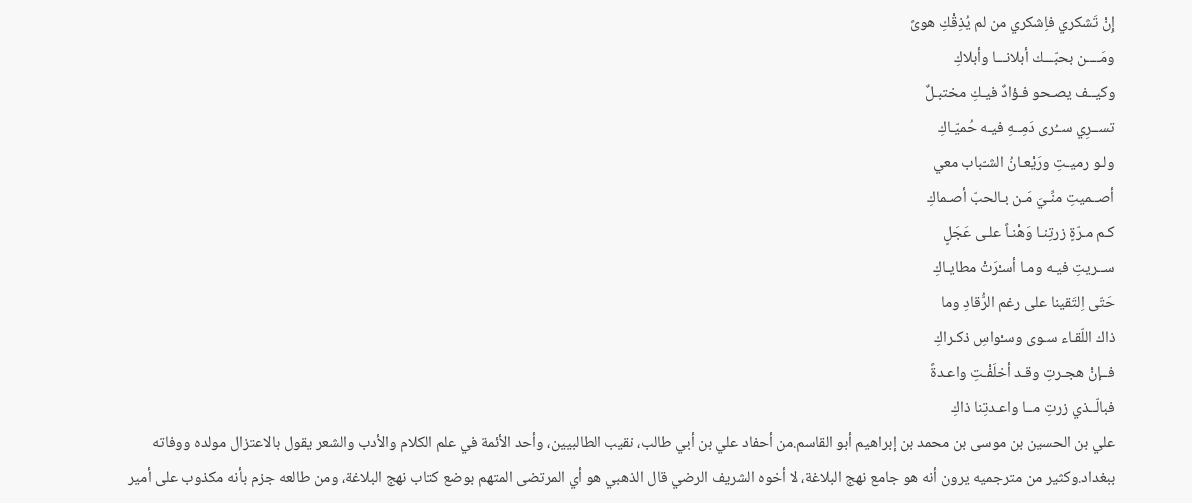إِنْ تَشكري فاِشكري من لم يُذِقْكِ هوىً
ومَــــن بحبّـــك أبلانـــا وأبلاكِ
وكيــف يصـحو فـؤادٌ فيـكِ مختبـلٌ
تســرِي ســُرى دَمِــهِ فيـه حُميّـاكِ
ولـو رميـتِ ورَيْعـانُ الشـّباب معي
أصــميتِ منِّـيَ مَـن بـالحبّ أصـماكِ
كـم مـرّةٍ زرتِنـا وَهْنـاً علـى عَجَلٍ
ســريتِ فيـه ومـا أسـْرَتْ مطايـاكِ
حَتّى اِلتَقينا على رغم الرُّقادِ وما
ذاك اللّقـاء سـوى وسـْواسِ ذكـراكِ
فــإنْ هجـرتِ وقـد أخلَفْـتِ واعـدةً
فبالّــذي زرتِ مــا واعـدتِنا ذاكِ
علي بن الحسين بن موسى بن محمد بن إبراهيم أبو القاسم.من أحفاد علي بن أبي طالب، نقيب الطالبيين، وأحد الأئمة في علم الكلام والأدب والشعر يقول بالاعتزال مولده ووفاته ببغداد.وكثير من مترجميه يرون أنه هو جامع نهج البلاغة، لا أخوه الشريف الرضي قال الذهبي هو أي المرتضى المتهم بوضع كتاب نهج البلاغة، ومن طالعه جزم بأنه مكذوب على أمير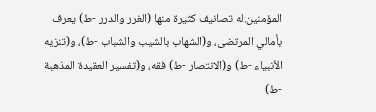المؤمنين.له تصانيف كثيرة منها (الغرر والدرر -ط) يعرف بأمالي المرتضى، و(الشهاب بالشيب والشباب -ط)، و(تنزيه الأنبياء -ط) و(الانتصار -ط) فقه، و(تفسير العقيدة المذهبة -ط)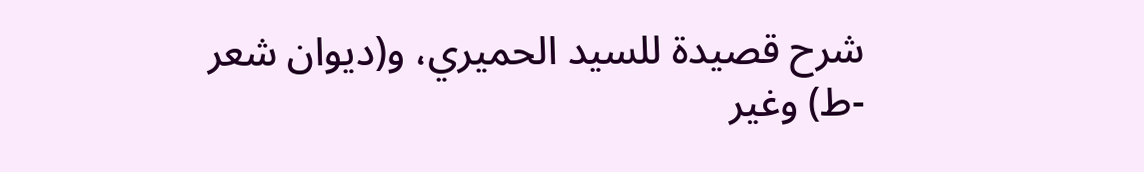شرح قصيدة للسيد الحميري، و(ديوان شعر -ط) وغير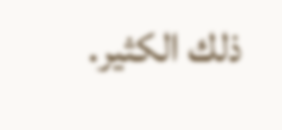ذلك الكثير.